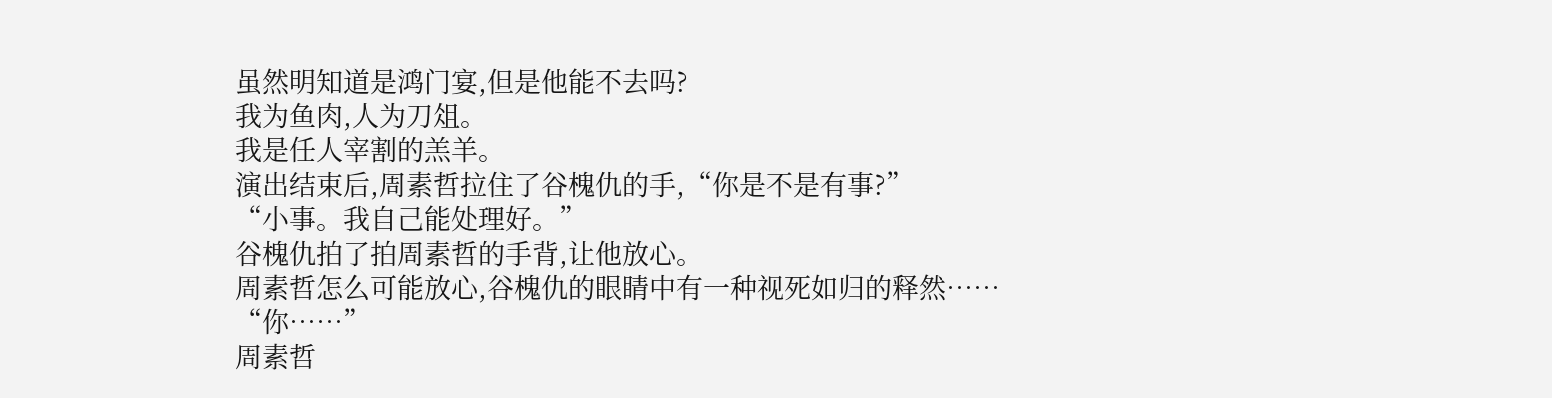虽然明知道是鸿门宴,但是他能不去吗?
我为鱼肉,人为刀俎。
我是任人宰割的羔羊。
演出结束后,周素哲拉住了谷槐仇的手,“你是不是有事?”
“小事。我自己能处理好。”
谷槐仇拍了拍周素哲的手背,让他放心。
周素哲怎么可能放心,谷槐仇的眼睛中有一种视死如归的释然……
“你……”
周素哲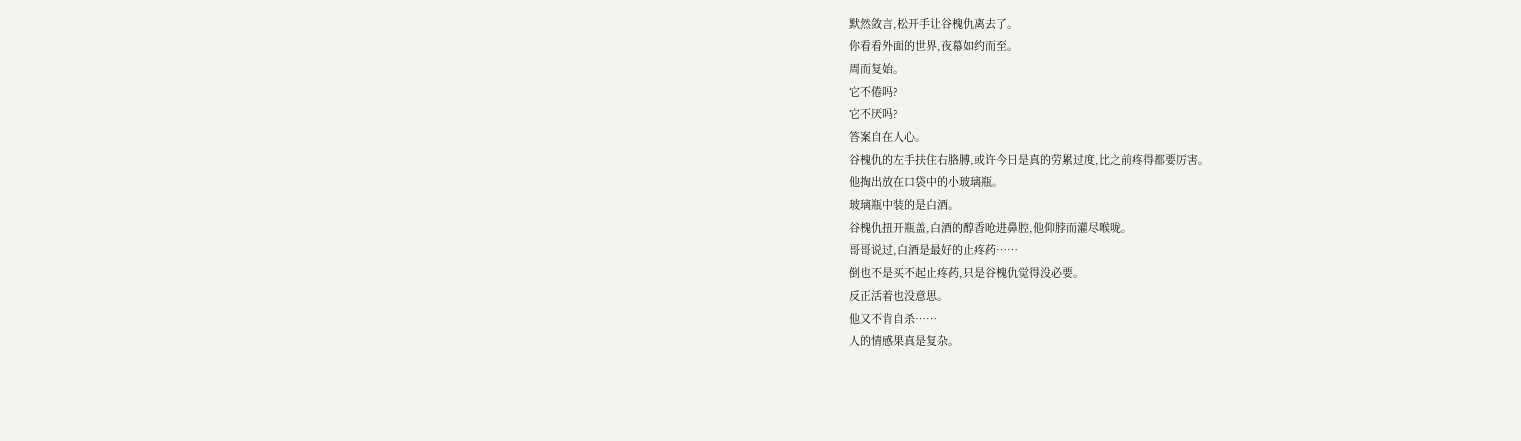默然敛言,松开手让谷槐仇离去了。
你看看外面的世界,夜幕如约而至。
周而复始。
它不倦吗?
它不厌吗?
答案自在人心。
谷槐仇的左手扶住右胳膊,或许今日是真的劳累过度,比之前疼得都要厉害。
他掏出放在口袋中的小玻璃瓶。
玻璃瓶中装的是白酒。
谷槐仇扭开瓶盖,白酒的醇香呛进鼻腔,他仰脖而灌尽喉咙。
哥哥说过,白酒是最好的止疼药……
倒也不是买不起止疼药,只是谷槐仇觉得没必要。
反正活着也没意思。
他又不肯自杀……
人的情感果真是复杂。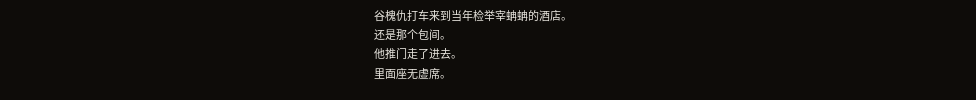谷槐仇打车来到当年检举宰蚺蚺的酒店。
还是那个包间。
他推门走了进去。
里面座无虚席。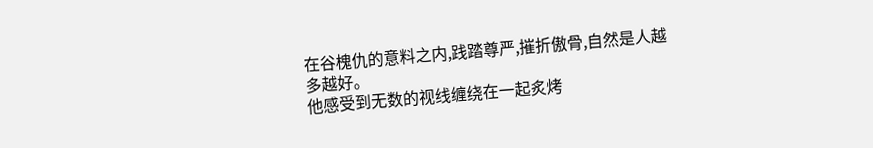在谷槐仇的意料之内,践踏尊严,摧折傲骨,自然是人越多越好。
他感受到无数的视线缠绕在一起炙烤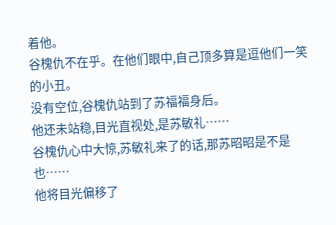着他。
谷槐仇不在乎。在他们眼中,自己顶多算是逗他们一笑的小丑。
没有空位,谷槐仇站到了苏福福身后。
他还未站稳,目光直视处,是苏敏礼……
谷槐仇心中大惊,苏敏礼来了的话,那苏昭昭是不是也……
他将目光偏移了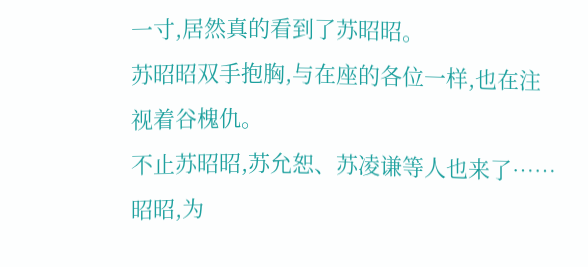一寸,居然真的看到了苏昭昭。
苏昭昭双手抱胸,与在座的各位一样,也在注视着谷槐仇。
不止苏昭昭,苏允恕、苏凌谦等人也来了……
昭昭,为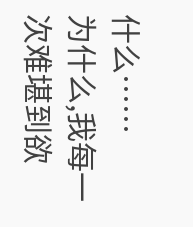什么……
为什么,我每一次难堪到欲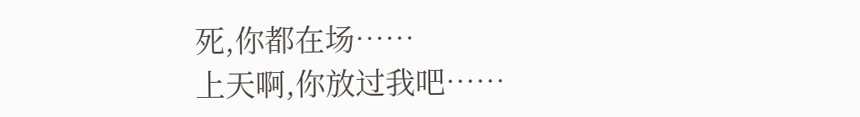死,你都在场……
上天啊,你放过我吧……